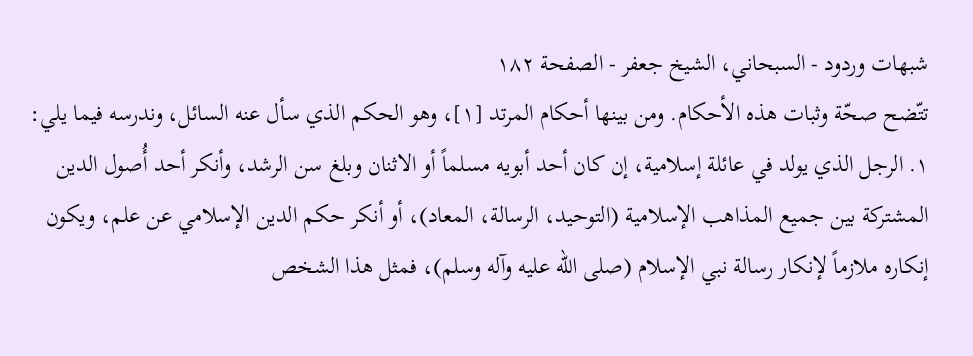شبهات وردود - السبحاني، الشيخ جعفر - الصفحة ١٨٢
تتّضح صحّة وثبات هذه الأحكام. ومن بينها أحكام المرتد [١]، وهو الحكم الذي سأل عنه السائل، وندرسه فيما يلي:
١. الرجل الذي يولد في عائلة إسلامية، إن كان أحد أبويه مسلماً أو الاثنان وبلغ سن الرشد، وأنكر أحد أُصول الدين المشتركة بين جميع المذاهب الإسلامية (التوحيد، الرسالة، المعاد)، أو أنكر حكم الدين الإسلامي عن علم، ويكون إنكاره ملازماً لإنكار رسالة نبي الإسلام (صلى الله عليه وآله وسلم)، فمثل هذا الشخص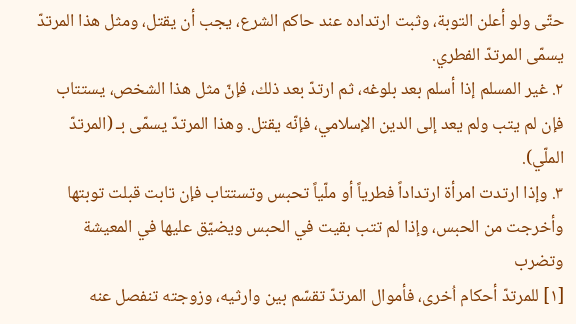حتّى ولو أعلن التوبة، وثبت ارتداده عند حاكم الشرع، يجب أن يقتل، ومثل هذا المرتدّ يسمّى المرتدّ الفطري.
٢. غير المسلم إذا أسلم بعد بلوغه، ثم ارتدّ بعد ذلك، فإنّ مثل هذا الشخص، يستتاب فإن لم يتب ولم يعد إلى الدين الإسلامي، فإنّه يقتل. وهذا المرتدّ يسمّى بـ (المرتدّ الملّي).
٣. وإذا ارتدت امرأة ارتداداً فطرياً أو ملّياً تحبس وتستتاب فإن تابت قبلت توبتها وأخرجت من الحبس، وإذا لم تتب بقيت في الحبس ويضيّق عليها في المعيشة وتضرب
[١] للمرتدّ أحكام اُخرى، فأموال المرتدّ تقسّم بين وارثيه، وزوجته تنفصل عنه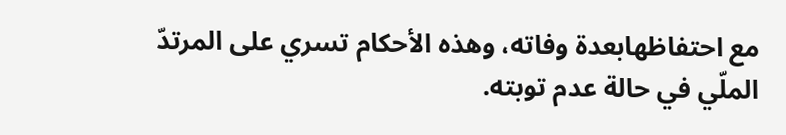مع احتفاظهابعدة وفاته، وهذه الأحكام تسري على المرتدّ الملّي في حالة عدم توبته.